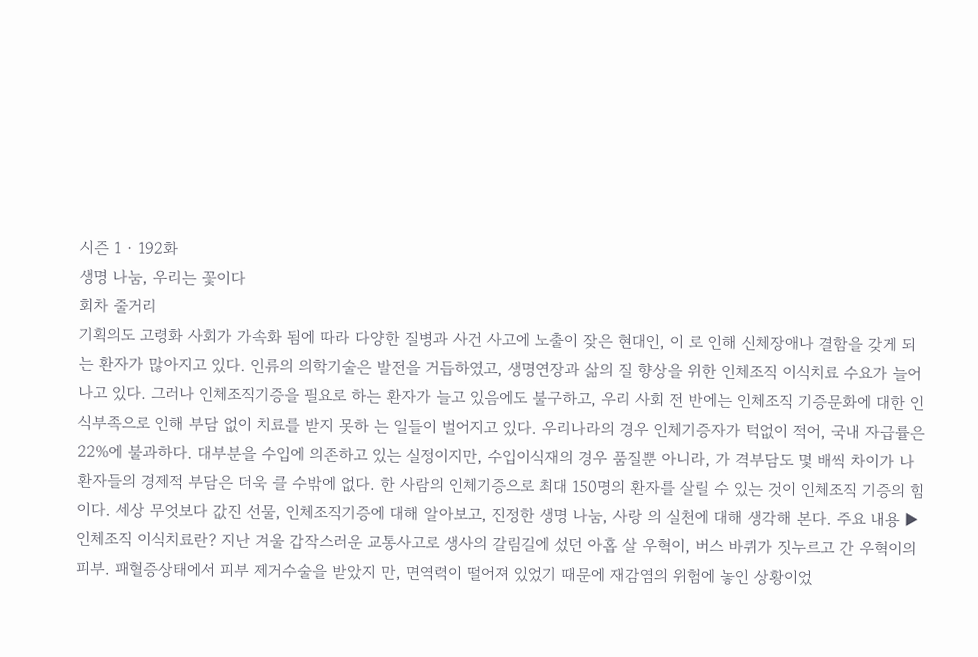시즌 1 · 192화
생명 나눔, 우리는 꽃이다
회차 줄거리
기획의도 고령화 사회가 가속화 됨에 따라 다양한 질병과 사건 사고에 노출이 잦은 현대인, 이 로 인해 신체장애나 결함을 갖게 되는 환자가 많아지고 있다. 인류의 의학기술은 발전을 거듭하였고, 생명연장과 삶의 질 향상을 위한 인체조직 이식치료 수요가 늘어나고 있다. 그러나 인체조직기증을 필요로 하는 환자가 늘고 있음에도 불구하고, 우리 사회 전 반에는 인체조직 기증문화에 대한 인식부족으로 인해 부담 없이 치료를 받지 못하 는 일들이 벌어지고 있다. 우리나라의 경우 인체기증자가 턱없이 적어, 국내 자급률은 22%에 불과하다. 대부분을 수입에 의존하고 있는 실정이지만, 수입이식재의 경우 품질뿐 아니라, 가 격부담도 몇 배씩 차이가 나 환자들의 경제적 부담은 더욱 클 수밖에 없다. 한 사람의 인체기증으로 최대 150명의 환자를 살릴 수 있는 것이 인체조직 기증의 힘 이다. 세상 무엇보다 값진 선물, 인체조직기증에 대해 알아보고, 진정한 생명 나눔, 사랑 의 실천에 대해 생각해 본다. 주요 내용 ▶ 인체조직 이식치료란? 지난 겨울 갑작스러운 교통사고로 생사의 갈림길에 섰던 아홉 살 우혁이, 버스 바퀴가 짓누르고 간 우혁이의 피부. 패혈증상태에서 피부 제거수술을 받았지 만, 면역력이 떨어져 있었기 때문에 재감염의 위험에 놓인 상황이었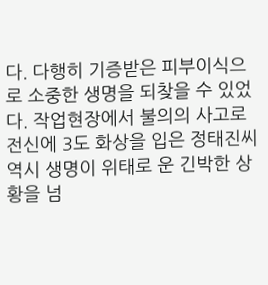다. 다행히 기증받은 피부이식으로 소중한 생명을 되찾을 수 있었다. 작업현장에서 불의의 사고로 전신에 3도 화상을 입은 정태진씨 역시 생명이 위태로 운 긴박한 상황을 넘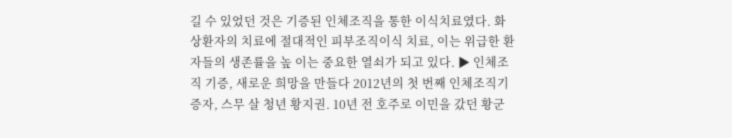길 수 있었던 것은 기증된 인체조직을 통한 이식치료였다. 화상환자의 치료에 절대적인 피부조직이식 치료, 이는 위급한 환자들의 생존률을 높 이는 중요한 열쇠가 되고 있다. ▶ 인체조직 기증, 새로운 희망을 만들다 2012년의 첫 번째 인체조직기증자, 스무 살 청년 황지권. 10년 전 호주로 이민을 갔던 황군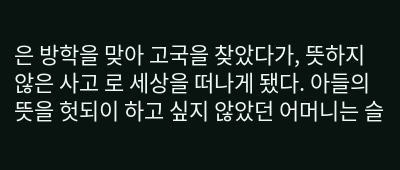은 방학을 맞아 고국을 찾았다가, 뜻하지 않은 사고 로 세상을 떠나게 됐다. 아들의 뜻을 헛되이 하고 싶지 않았던 어머니는 슬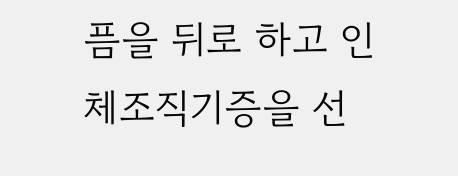픔을 뒤로 하고 인체조직기증을 선